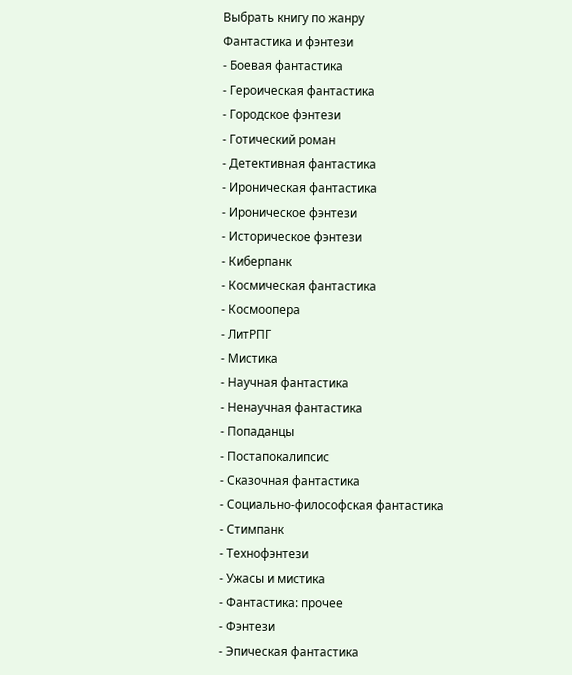Выбрать книгу по жанру
Фантастика и фэнтези
- Боевая фантастика
- Героическая фантастика
- Городское фэнтези
- Готический роман
- Детективная фантастика
- Ироническая фантастика
- Ироническое фэнтези
- Историческое фэнтези
- Киберпанк
- Космическая фантастика
- Космоопера
- ЛитРПГ
- Мистика
- Научная фантастика
- Ненаучная фантастика
- Попаданцы
- Постапокалипсис
- Сказочная фантастика
- Социально-философская фантастика
- Стимпанк
- Технофэнтези
- Ужасы и мистика
- Фантастика: прочее
- Фэнтези
- Эпическая фантастика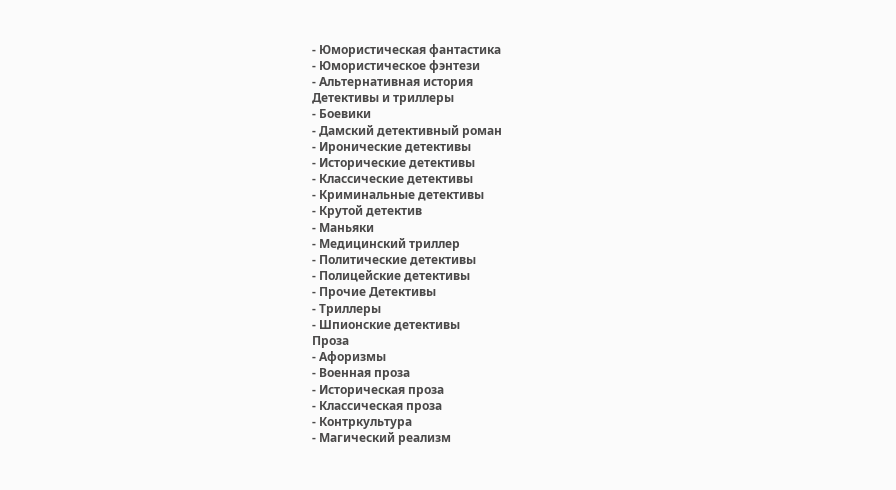- Юмористическая фантастика
- Юмористическое фэнтези
- Альтернативная история
Детективы и триллеры
- Боевики
- Дамский детективный роман
- Иронические детективы
- Исторические детективы
- Классические детективы
- Криминальные детективы
- Крутой детектив
- Маньяки
- Медицинский триллер
- Политические детективы
- Полицейские детективы
- Прочие Детективы
- Триллеры
- Шпионские детективы
Проза
- Афоризмы
- Военная проза
- Историческая проза
- Классическая проза
- Контркультура
- Магический реализм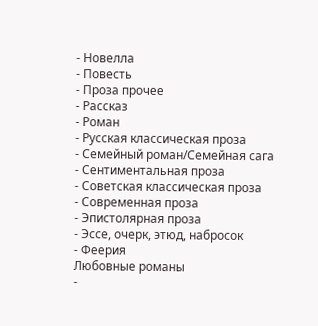- Новелла
- Повесть
- Проза прочее
- Рассказ
- Роман
- Русская классическая проза
- Семейный роман/Семейная сага
- Сентиментальная проза
- Советская классическая проза
- Современная проза
- Эпистолярная проза
- Эссе, очерк, этюд, набросок
- Феерия
Любовные романы
-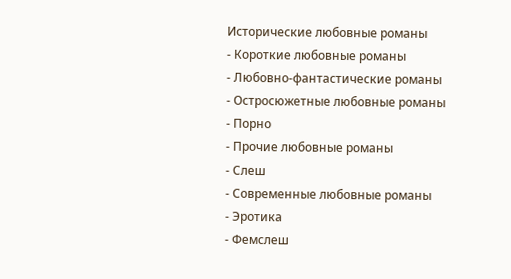Исторические любовные романы
- Короткие любовные романы
- Любовно-фантастические романы
- Остросюжетные любовные романы
- Порно
- Прочие любовные романы
- Слеш
- Современные любовные романы
- Эротика
- Фемслеш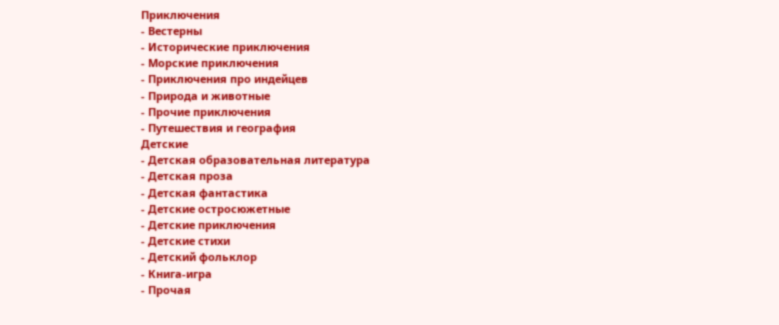Приключения
- Вестерны
- Исторические приключения
- Морские приключения
- Приключения про индейцев
- Природа и животные
- Прочие приключения
- Путешествия и география
Детские
- Детская образовательная литература
- Детская проза
- Детская фантастика
- Детские остросюжетные
- Детские приключения
- Детские стихи
- Детский фольклор
- Книга-игра
- Прочая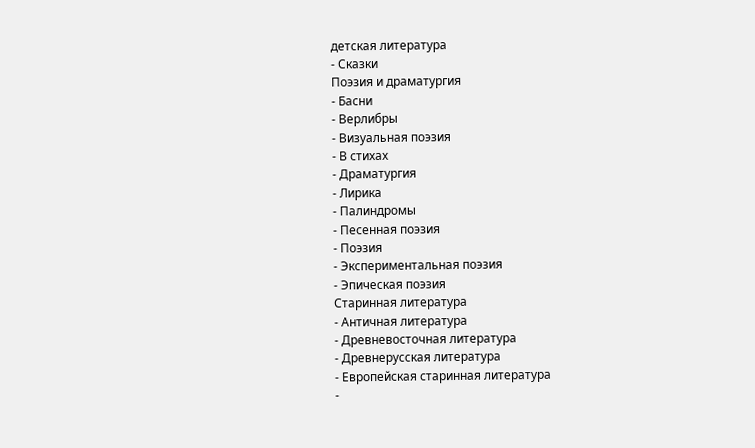детская литература
- Сказки
Поэзия и драматургия
- Басни
- Верлибры
- Визуальная поэзия
- В стихах
- Драматургия
- Лирика
- Палиндромы
- Песенная поэзия
- Поэзия
- Экспериментальная поэзия
- Эпическая поэзия
Старинная литература
- Античная литература
- Древневосточная литература
- Древнерусская литература
- Европейская старинная литература
-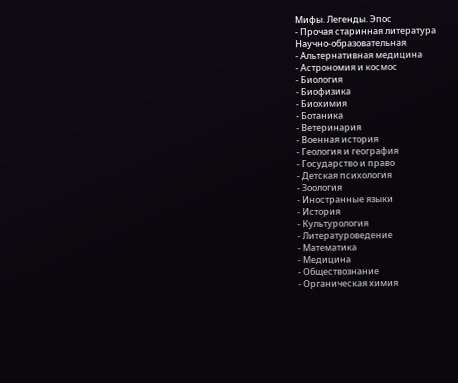Мифы. Легенды. Эпос
- Прочая старинная литература
Научно-образовательная
- Альтернативная медицина
- Астрономия и космос
- Биология
- Биофизика
- Биохимия
- Ботаника
- Ветеринария
- Военная история
- Геология и география
- Государство и право
- Детская психология
- Зоология
- Иностранные языки
- История
- Культурология
- Литературоведение
- Математика
- Медицина
- Обществознание
- Органическая химия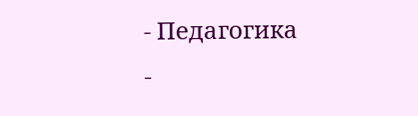- Педагогика
-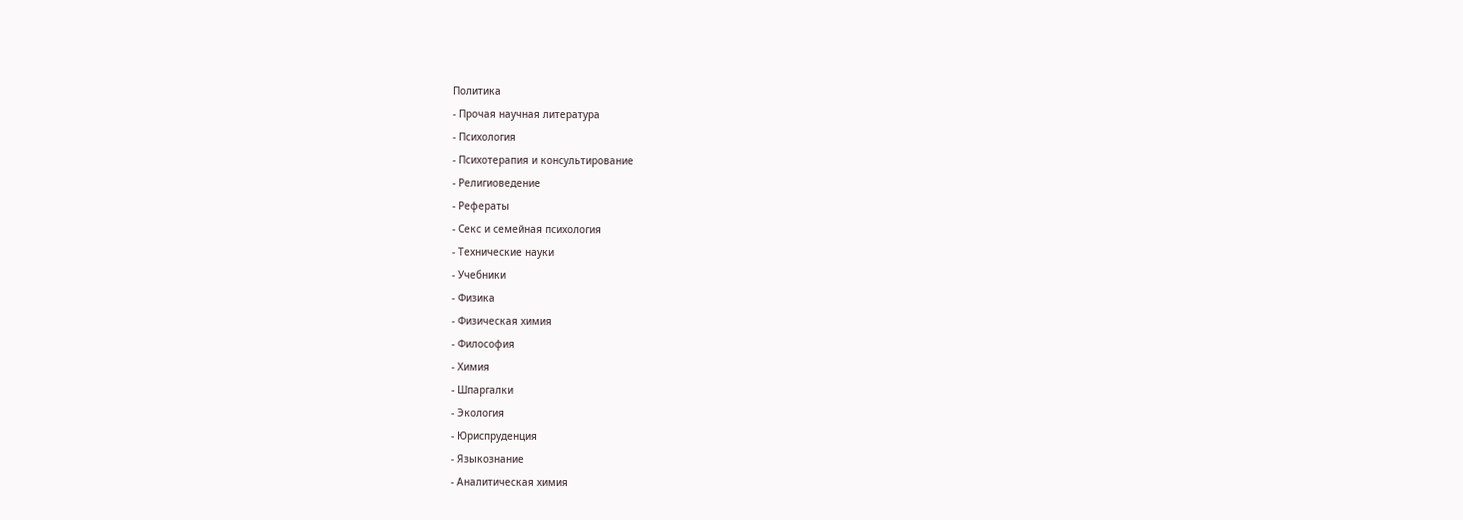Политика
- Прочая научная литература
- Психология
- Психотерапия и консультирование
- Религиоведение
- Рефераты
- Секс и семейная психология
- Технические науки
- Учебники
- Физика
- Физическая химия
- Философия
- Химия
- Шпаргалки
- Экология
- Юриспруденция
- Языкознание
- Аналитическая химия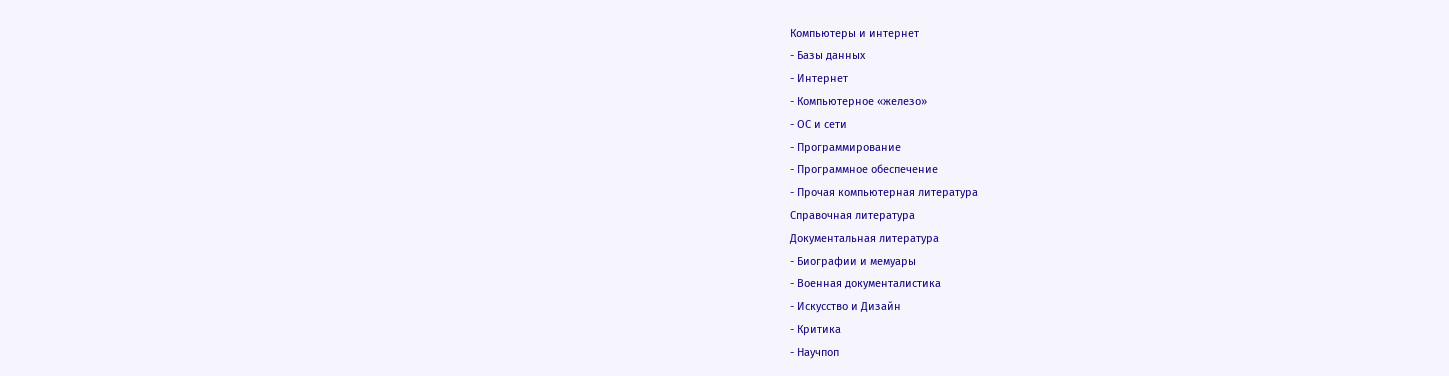Компьютеры и интернет
- Базы данных
- Интернет
- Компьютерное «железо»
- ОС и сети
- Программирование
- Программное обеспечение
- Прочая компьютерная литература
Справочная литература
Документальная литература
- Биографии и мемуары
- Военная документалистика
- Искусство и Дизайн
- Критика
- Научпоп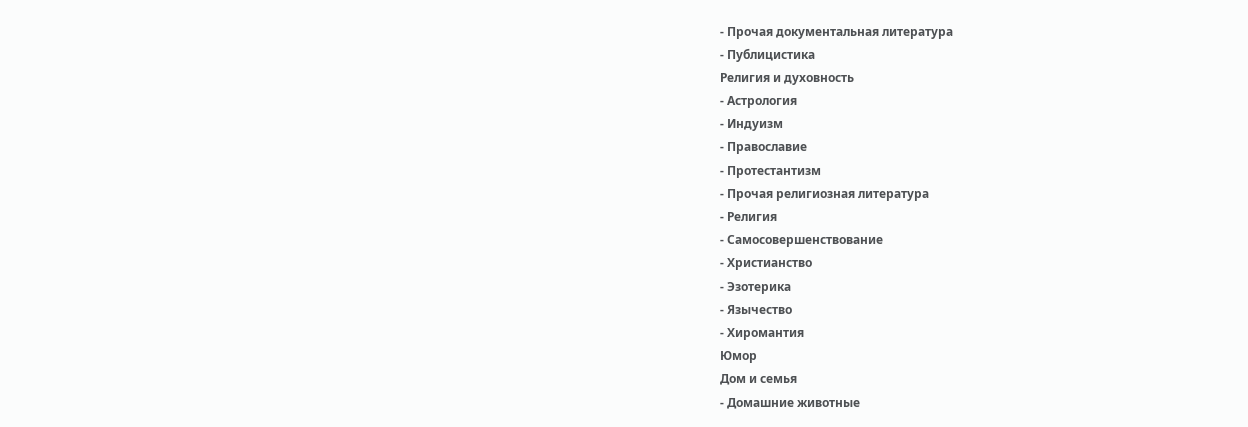- Прочая документальная литература
- Публицистика
Религия и духовность
- Астрология
- Индуизм
- Православие
- Протестантизм
- Прочая религиозная литература
- Религия
- Самосовершенствование
- Христианство
- Эзотерика
- Язычество
- Хиромантия
Юмор
Дом и семья
- Домашние животные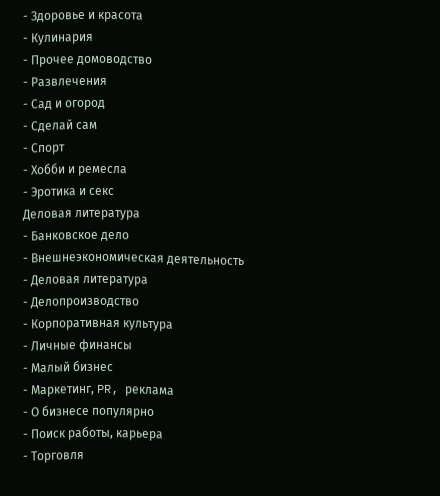- Здоровье и красота
- Кулинария
- Прочее домоводство
- Развлечения
- Сад и огород
- Сделай сам
- Спорт
- Хобби и ремесла
- Эротика и секс
Деловая литература
- Банковское дело
- Внешнеэкономическая деятельность
- Деловая литература
- Делопроизводство
- Корпоративная культура
- Личные финансы
- Малый бизнес
- Маркетинг, PR, реклама
- О бизнесе популярно
- Поиск работы, карьера
- Торговля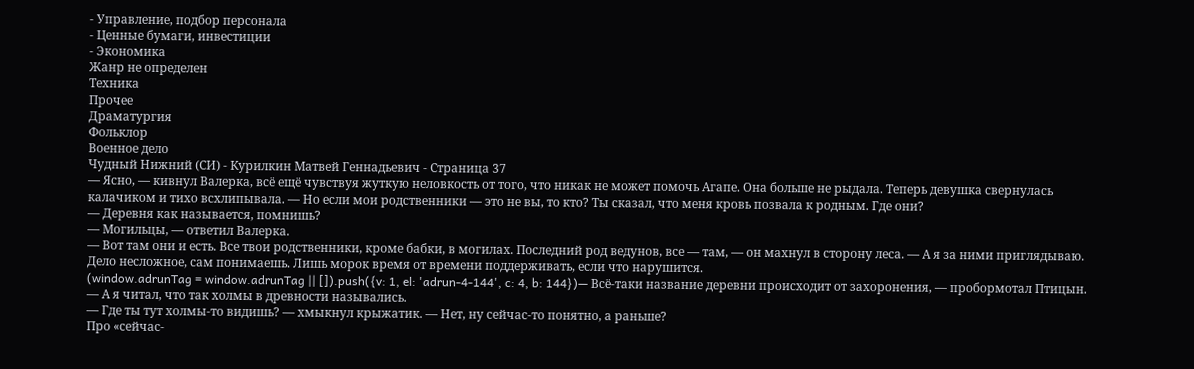- Управление, подбор персонала
- Ценные бумаги, инвестиции
- Экономика
Жанр не определен
Техника
Прочее
Драматургия
Фольклор
Военное дело
Чудный Нижний (СИ) - Курилкин Матвей Геннадьевич - Страница 37
— Ясно, — кивнул Валерка, всё ещё чувствуя жуткую неловкость от того, что никак не может помочь Агапе. Она больше не рыдала. Теперь девушка свернулась калачиком и тихо всхлипывала. — Но если мои родственники — это не вы, то кто? Ты сказал, что меня кровь позвала к родным. Где они?
— Деревня как называется, помнишь?
— Могильцы, — ответил Валерка.
— Вот там они и есть. Все твои родственники, кроме бабки, в могилах. Последний род ведунов, все — там, — он махнул в сторону леса. — А я за ними приглядываю. Дело несложное, сам понимаешь. Лишь морок время от времени поддерживать, если что нарушится.
(window.adrunTag = window.adrunTag || []).push({v: 1, el: 'adrun-4-144', c: 4, b: 144})— Всё-таки название деревни происходит от захоронения, — пробормотал Птицын. — А я читал, что так холмы в древности назывались.
— Где ты тут холмы-то видишь? — хмыкнул крыжатик. — Нет, ну сейчас-то понятно, а раньше?
Про «сейчас-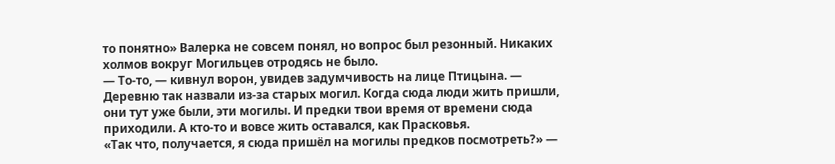то понятно» Валерка не совсем понял, но вопрос был резонный. Никаких холмов вокруг Могильцев отродясь не было.
— То-то, — кивнул ворон, увидев задумчивость на лице Птицына. — Деревню так назвали из-за старых могил. Когда сюда люди жить пришли, они тут уже были, эти могилы. И предки твои время от времени сюда приходили. А кто-то и вовсе жить оставался, как Прасковья.
«Так что, получается, я сюда пришёл на могилы предков посмотреть?» —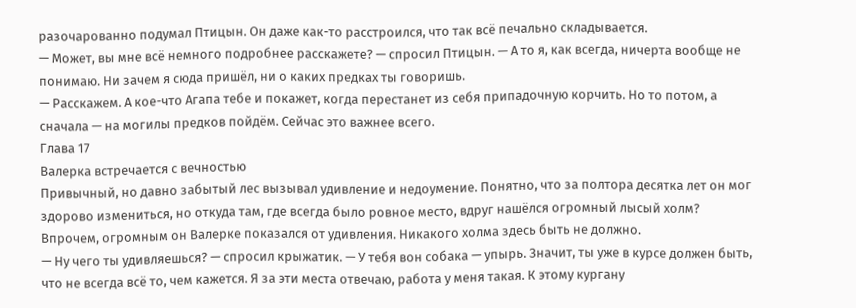разочарованно подумал Птицын. Он даже как-то расстроился, что так всё печально складывается.
— Может, вы мне всё немного подробнее расскажете? — спросил Птицын. — А то я, как всегда, ничерта вообще не понимаю. Ни зачем я сюда пришёл, ни о каких предках ты говоришь.
— Расскажем. А кое-что Агапа тебе и покажет, когда перестанет из себя припадочную корчить. Но то потом, а сначала — на могилы предков пойдём. Сейчас это важнее всего.
Глава 17
Валерка встречается с вечностью
Привычный, но давно забытый лес вызывал удивление и недоумение. Понятно, что за полтора десятка лет он мог здорово измениться, но откуда там, где всегда было ровное место, вдруг нашёлся огромный лысый холм?
Впрочем, огромным он Валерке показался от удивления. Никакого холма здесь быть не должно.
— Ну чего ты удивляешься? — спросил крыжатик. — У тебя вон собака — упырь. Значит, ты уже в курсе должен быть, что не всегда всё то, чем кажется. Я за эти места отвечаю, работа у меня такая. К этому кургану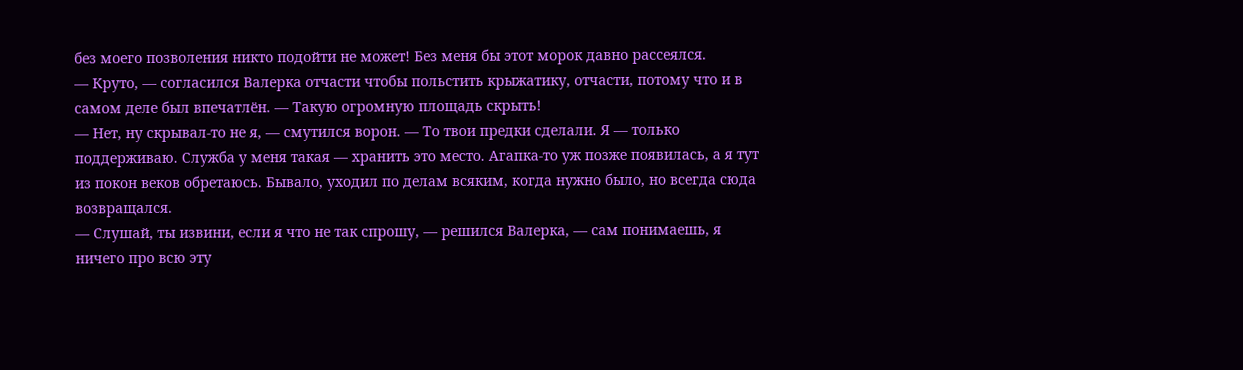без моего позволения никто подойти не может! Без меня бы этот морок давно рассеялся.
— Круто, — согласился Валерка отчасти чтобы польстить крыжатику, отчасти, потому что и в самом деле был впечатлён. — Такую огромную площадь скрыть!
— Нет, ну скрывал-то не я, — смутился ворон. — То твои предки сделали. Я — только поддерживаю. Служба у меня такая — хранить это место. Агапка-то уж позже появилась, а я тут из покон веков обретаюсь. Бывало, уходил по делам всяким, когда нужно было, но всегда сюда возвращался.
— Слушай, ты извини, если я что не так спрошу, — решился Валерка, — сам понимаешь, я ничего про всю эту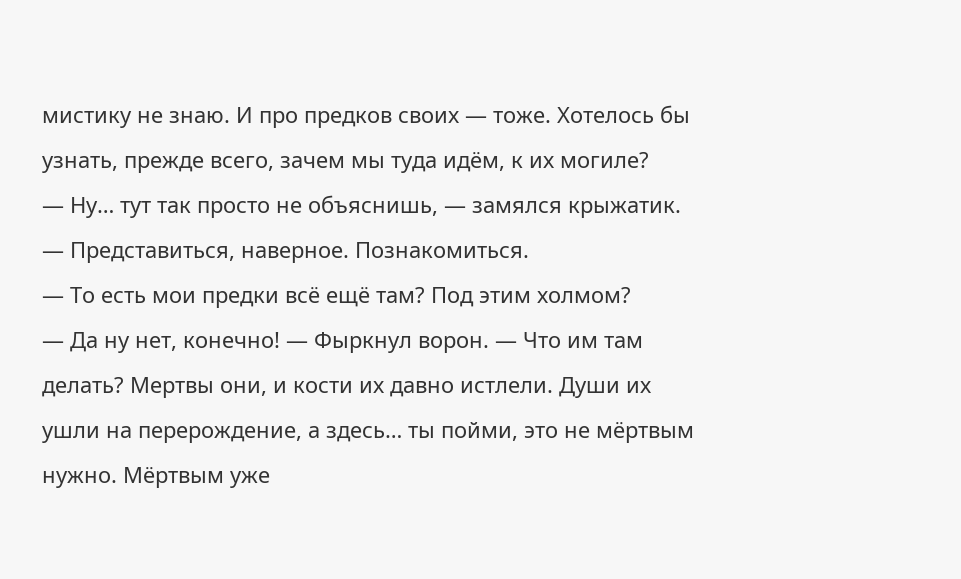мистику не знаю. И про предков своих — тоже. Хотелось бы узнать, прежде всего, зачем мы туда идём, к их могиле?
— Ну… тут так просто не объяснишь, — замялся крыжатик. — Представиться, наверное. Познакомиться.
— То есть мои предки всё ещё там? Под этим холмом?
— Да ну нет, конечно! — Фыркнул ворон. — Что им там делать? Мертвы они, и кости их давно истлели. Души их ушли на перерождение, а здесь… ты пойми, это не мёртвым нужно. Мёртвым уже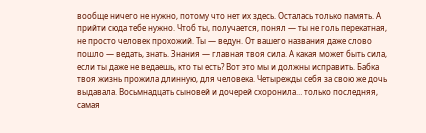вообще ничего не нужно, потому что нет их здесь. Осталась только память. А прийти сюда тебе нужно. Чтоб ты, получается, понял — ты не голь перекатная, не просто человек прохожий. Ты — ведун. От вашего названия даже слово пошло — ведать, знать. Знания — главная твоя сила. А какая может быть сила, если ты даже не ведаешь, кто ты есть? Вот это мы и должны исправить. Бабка твоя жизнь прожила длинную, для человека. Четырежды себя за свою же дочь выдавала. Восьмнадцать сыновей и дочерей схоронила… только последняя, самая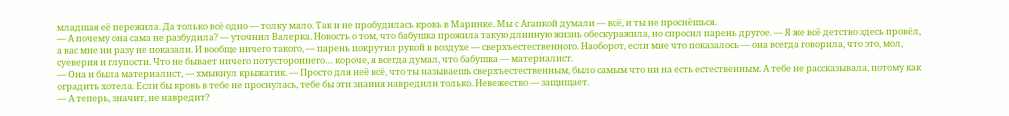младшая её пережила. Да только всё одно — толку мало. Так и не пробудилась кровь в Маринке. Мы с Агапкой думали — всё, и ты не проснёшься.
— А почему она сама не разбудила? — уточнил Валерка. Новость о том, что бабушка прожила такую длинную жизнь обескуражила, но спросил парень другое. — Я же всё детство здесь провёл, а вас мне ни разу не показали. И вообще ничего такого, — парень покрутил рукой в воздухе — сверхъестественного. Наоборот, если мне что показалось — она всегда говорила, что это, мол, суеверия и глупости. Что не бывает ничего потустороннего… короче, я всегда думал, что бабушка — материалист.
— Она и была материалист, — хмыкнул крыжатик. — Просто для неё всё, что ты называешь сверхъестественным, было самым что ни на есть естественным. А тебе не рассказывала, потому как оградить хотела. Если бы кровь в тебе не проснулась, тебе бы эти знания навредили только. Невежество — защищает.
— А теперь, значит, не навредит?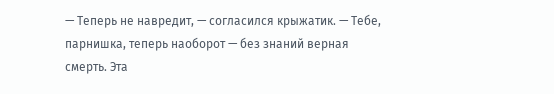— Теперь не навредит, — согласился крыжатик. — Тебе, парнишка, теперь наоборот — без знаний верная смерть. Эта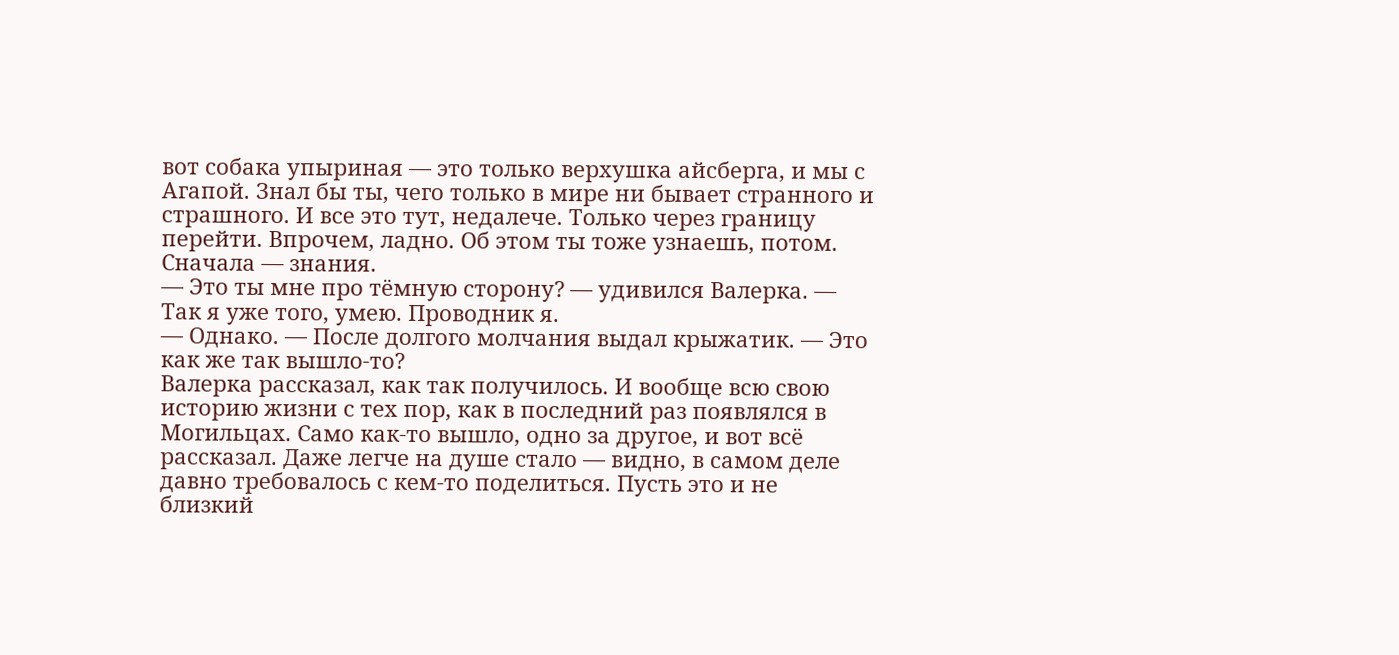вот собака упыриная — это только верхушка айсберга, и мы с Агапой. Знал бы ты, чего только в мире ни бывает странного и страшного. И все это тут, недалече. Только через границу перейти. Впрочем, ладно. Об этом ты тоже узнаешь, потом. Сначала — знания.
— Это ты мне про тёмную сторону? — удивился Валерка. — Так я уже того, умею. Проводник я.
— Однако. — После долгого молчания выдал крыжатик. — Это как же так вышло-то?
Валерка рассказал, как так получилось. И вообще всю свою историю жизни с тех пор, как в последний раз появлялся в Могильцах. Само как-то вышло, одно за другое, и вот всё рассказал. Даже легче на душе стало — видно, в самом деле давно требовалось с кем-то поделиться. Пусть это и не близкий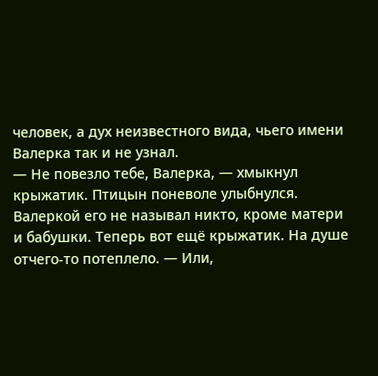человек, а дух неизвестного вида, чьего имени Валерка так и не узнал.
— Не повезло тебе, Валерка, — хмыкнул крыжатик. Птицын поневоле улыбнулся. Валеркой его не называл никто, кроме матери и бабушки. Теперь вот ещё крыжатик. На душе отчего-то потеплело. — Или,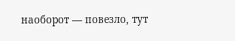наоборот — повезло, тут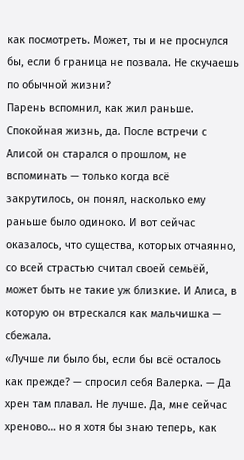как посмотреть. Может, ты и не проснулся бы, если б граница не позвала. Не скучаешь по обычной жизни?
Парень вспомнил, как жил раньше. Спокойная жизнь, да. После встречи с Алисой он старался о прошлом, не вспоминать — только когда всё закрутилось, он понял, насколько ему раньше было одиноко. И вот сейчас оказалось, что существа, которых отчаянно, со всей страстью считал своей семьёй, может быть не такие уж близкие. И Алиса, в которую он втрескался как мальчишка — сбежала.
«Лучше ли было бы, если бы всё осталось как прежде? — спросил себя Валерка. — Да хрен там плавал. Не лучше. Да, мне сейчас хреново… но я хотя бы знаю теперь, как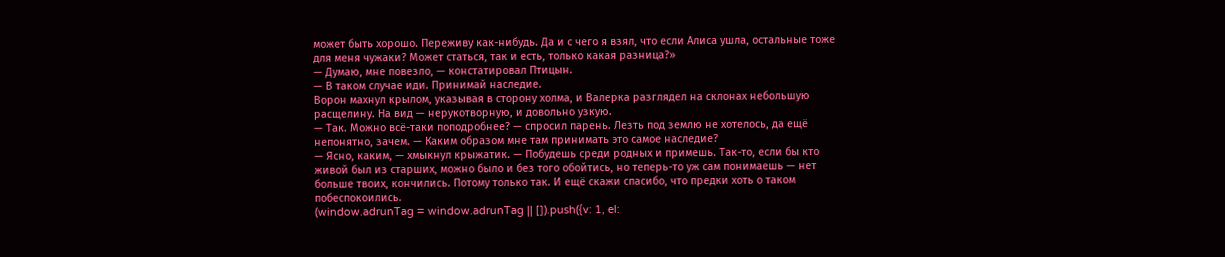может быть хорошо. Переживу как-нибудь. Да и с чего я взял, что если Алиса ушла, остальные тоже для меня чужаки? Может статься, так и есть, только какая разница?»
— Думаю, мне повезло, — констатировал Птицын.
— В таком случае иди. Принимай наследие.
Ворон махнул крылом, указывая в сторону холма, и Валерка разглядел на склонах небольшую расщелину. На вид — нерукотворную, и довольно узкую.
— Так. Можно всё-таки поподробнее? — спросил парень. Лезть под землю не хотелось, да ещё непонятно, зачем. — Каким образом мне там принимать это самое наследие?
— Ясно, каким, — хмыкнул крыжатик. — Побудешь среди родных и примешь. Так-то, если бы кто живой был из старших, можно было и без того обойтись, но теперь-то уж сам понимаешь — нет больше твоих, кончились. Потому только так. И ещё скажи спасибо, что предки хоть о таком побеспокоились.
(window.adrunTag = window.adrunTag || []).push({v: 1, el: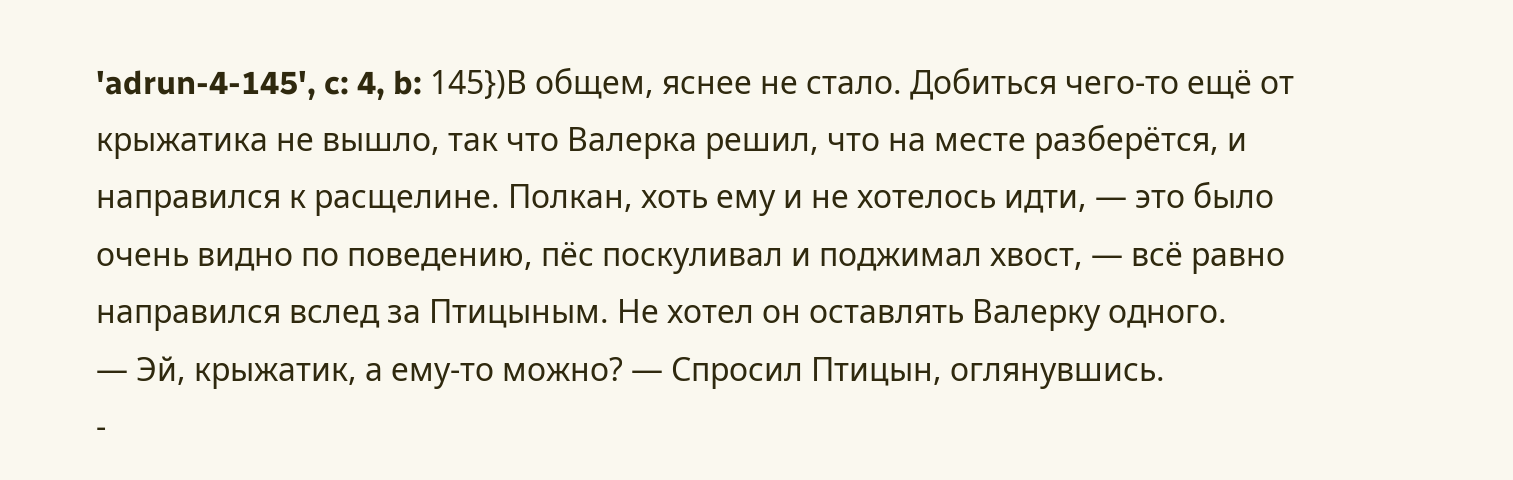'adrun-4-145', c: 4, b: 145})В общем, яснее не стало. Добиться чего-то ещё от крыжатика не вышло, так что Валерка решил, что на месте разберётся, и направился к расщелине. Полкан, хоть ему и не хотелось идти, — это было очень видно по поведению, пёс поскуливал и поджимал хвост, — всё равно направился вслед за Птицыным. Не хотел он оставлять Валерку одного.
— Эй, крыжатик, а ему-то можно? — Спросил Птицын, оглянувшись.
-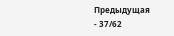Предыдущая
- 37/62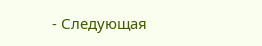- Следующая